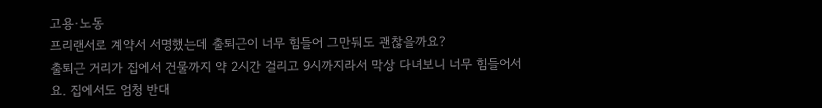고용·노동
프리랜서로 계약서 서명했는데 출퇴근이 너무 힘들어 그만둬도 괜찮을까요?
출퇴근 거리가 집에서 건물까지 약 2시간 걸리고 9시까지라서 막상 다녀보니 너무 힘들어서요. 집에서도 엄청 반대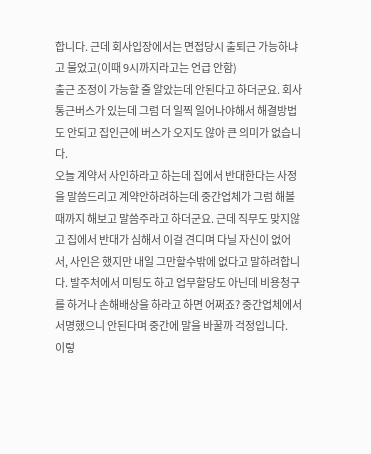합니다. 근데 회사입장에서는 면접당시 출퇴근 가능하냐고 물었고(이때 9시까지라고는 언급 안함)
출근 조정이 가능할 줄 알았는데 안된다고 하더군요. 회사통근버스가 있는데 그럼 더 일찍 일어나야해서 해결방법도 안되고 집인근에 버스가 오지도 않아 큰 의미가 없습니다.
오늘 계약서 사인하라고 하는데 집에서 반대한다는 사정을 말씀드리고 계약안하려하는데 중간업체가 그럼 해볼때까지 해보고 말씀주라고 하더군요. 근데 직무도 맞지않고 집에서 반대가 심해서 이걸 견디며 다닐 자신이 없어서, 사인은 했지만 내일 그만할수밖에 없다고 말하려합니다. 발주처에서 미팅도 하고 업무할당도 아닌데 비용청구를 하거나 손해배상을 하라고 하면 어쩌죠? 중간업체에서 서명했으니 안된다며 중간에 말을 바꿀까 걱정입니다.
이렇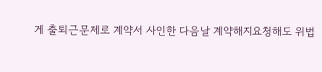게 출퇴근문제로 계약서 사인한 다음날 계약해지요청해도 위법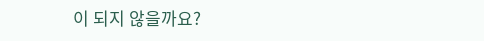이 되지 않을까요?